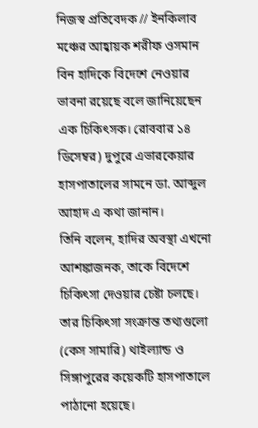নিজস্ব প্রতিবেদক // ইনকিলাব মঞ্চের আহ্বায়ক শরীফ ওসমান বিন হাদিকে বিদেশে নেওয়ার ভাবনা রয়েছে বলে জানিয়েছেন এক চিকিৎসক। রোববার ১৪ ডিসেম্বর) দুপুরে এভারকেয়ার হাসপাতালের সামনে ডা. আব্দুল আহাদ এ কথা জানান।
তিনি বলেন, হাদির অবস্থা এখনো আশঙ্কাজনক, তাকে বিদেশে চিকিৎসা দেওয়ার চেষ্টা চলছে। তার চিকিৎসা সংক্রান্ত তথ্যগুলো (কেস সামারি) থাইল্যান্ড ও সিঙ্গাপুরের কয়েকটি হাসপাতালে পাঠানো হয়েছে।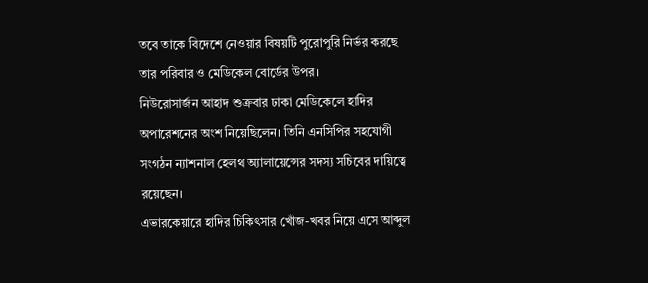তবে তাকে বিদেশে নেওয়ার বিষয়টি পুরোপুরি নির্ভর করছে তার পরিবার ও মেডিকেল বোর্ডের উপর।
নিউরোসার্জন আহাদ শুক্রবার ঢাকা মেডিকেলে হাদির অপারেশনের অংশ নিয়েছিলেন। তিনি এনসিপির সহযোগী সংগঠন ন্যাশনাল হেলথ অ্যালায়েন্সের সদস্য সচিবের দায়িত্বে রয়েছেন।
এভারকেয়ারে হাদির চিকিৎসার খোঁজ-খবর নিয়ে এসে আব্দুল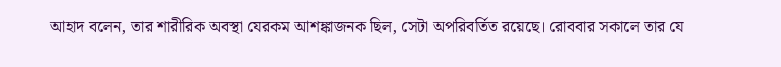আহাদ বলেন, তার শারীরিক অবস্থা যেরকম আশঙ্কাজনক ছিল, সেটা অপরিবর্তিত রয়েছে। রোববার সকালে তার যে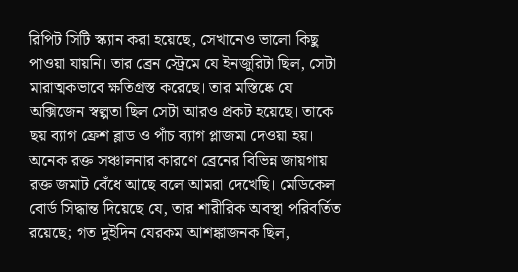রিপিট সিটি স্ক্যান করা হয়েছে, সেখানেও ভালো কিছু পাওয়া যায়নি। তার ব্রেন স্ট্রেমে যে ইনজুরিটা ছিল, সেটা মারাত্মকভাবে ক্ষতিগ্রস্ত করেছে। তার মস্তিষ্কে যে অক্সিজেন স্বল্পতা ছিল সেটা আরও প্রকট হয়েছে। তাকে ছয় ব্যাগ ফ্রেশ ব্লাড ও পাঁচ ব্যাগ প্লাজমা দেওয়া হয়। অনেক রক্ত সঞ্চালনার কারণে ব্রেনের বিভিন্ন জায়গায় রক্ত জমাট বেঁধে আছে বলে আমরা দেখেছি। মেডিকেল বোর্ড সিদ্ধান্ত দিয়েছে যে, তার শারীরিক অবস্থা পরিবর্তিত রয়েছে; গত দুইদিন যেরকম আশঙ্কাজনক ছিল,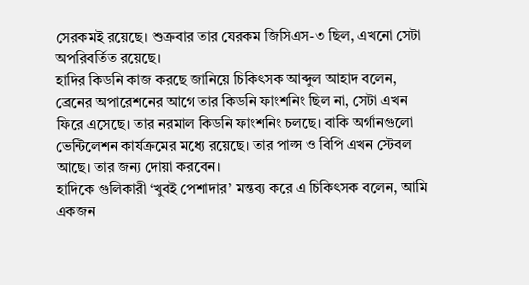সেরকমই রয়েছে। শুক্রবার তার যেরকম জিসিএস-৩ ছিল, এখনো সেটা অপরিবর্তিত রয়েছে।
হাদির কিডনি কাজ করছে জানিয়ে চিকিৎসক আব্দুল আহাদ বলেন, ব্রেনের অপারেশনের আগে তার কিডনি ফাংশনিং ছিল না, সেটা এখন ফিরে এসেছে। তার নরমাল কিডনি ফাংশনিং চলছে। বাকি অর্গানগুলো ভেন্টিলেশন কার্যক্রমের মধ্যে রয়েছে। তার পাল্স ও বিপি এখন স্টেবল আছে। তার জন্য দোয়া করবেন।
হাদিকে গুলিকারী ‘খুবই পেশাদার’ মন্তব্য করে এ চিকিৎসক বলেন, আমি একজন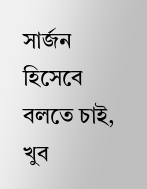সার্জন হিসেবে বলতে চাই, খুব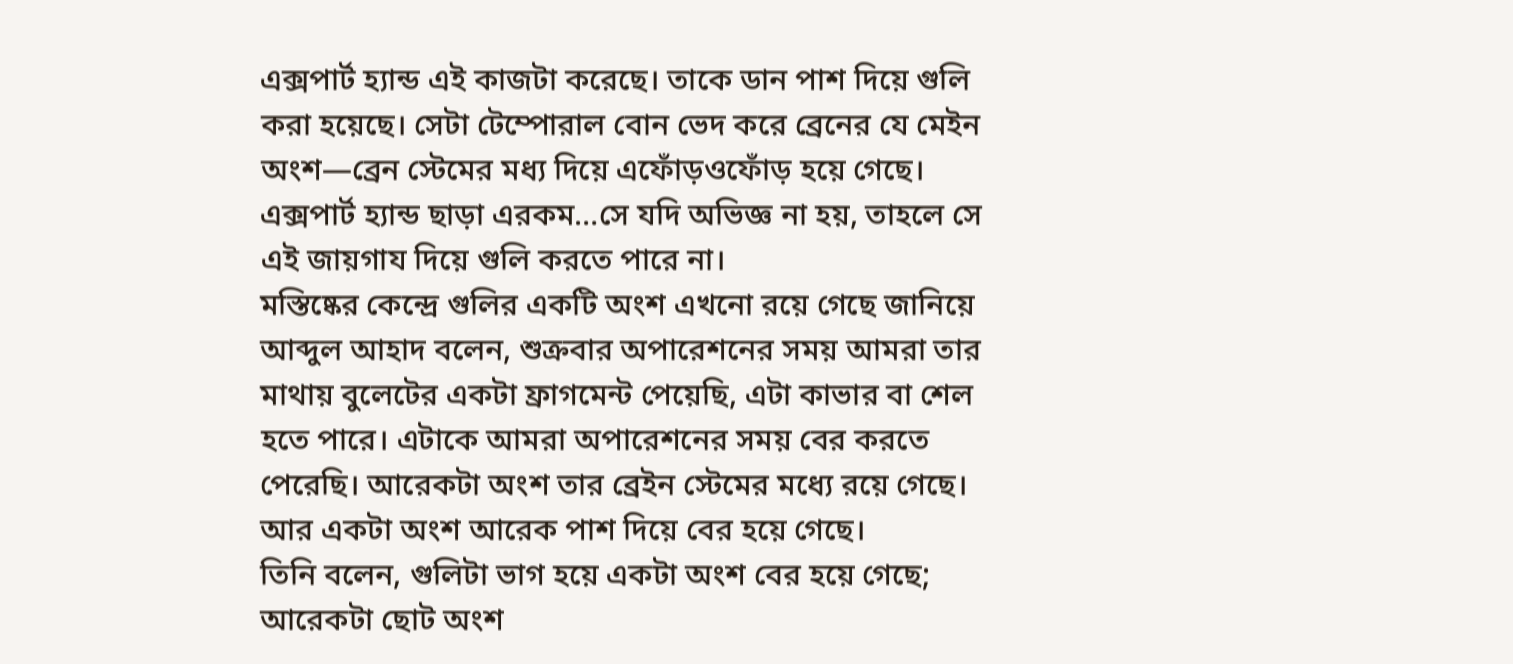এক্সপার্ট হ্যান্ড এই কাজটা করেছে। তাকে ডান পাশ দিয়ে গুলি করা হয়েছে। সেটা টেম্পোরাল বোন ভেদ করে ব্রেনের যে মেইন অংশ—ব্রেন স্টেমের মধ্য দিয়ে এফোঁড়ওফোঁড় হয়ে গেছে। এক্সপার্ট হ্যান্ড ছাড়া এরকম…সে যদি অভিজ্ঞ না হয়, তাহলে সে এই জায়গায দিয়ে গুলি করতে পারে না।
মস্তিষ্কের কেন্দ্রে গুলির একটি অংশ এখনো রয়ে গেছে জানিয়ে আব্দুল আহাদ বলেন, শুক্রবার অপারেশনের সময় আমরা তার মাথায় বুলেটের একটা ফ্রাগমেন্ট পেয়েছি, এটা কাভার বা শেল হতে পারে। এটাকে আমরা অপারেশনের সময় বের করতে পেরেছি। আরেকটা অংশ তার ব্রেইন স্টেমের মধ্যে রয়ে গেছে। আর একটা অংশ আরেক পাশ দিয়ে বের হয়ে গেছে।
তিনি বলেন, গুলিটা ভাগ হয়ে একটা অংশ বের হয়ে গেছে; আরেকটা ছোট অংশ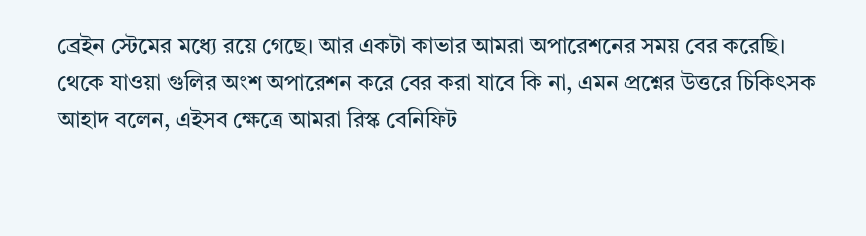ব্রেইন স্টেমের মধ্যে রয়ে গেছে। আর একটা কাভার আমরা অপারেশনের সময় বের করেছি।
থেকে যাওয়া গুলির অংশ অপারেশন করে বের করা যাবে কি না, এমন প্রশ্নের উত্তরে চিকিৎসক আহাদ বলেন, এইসব ক্ষেত্রে আমরা রিস্ক বেনিফিট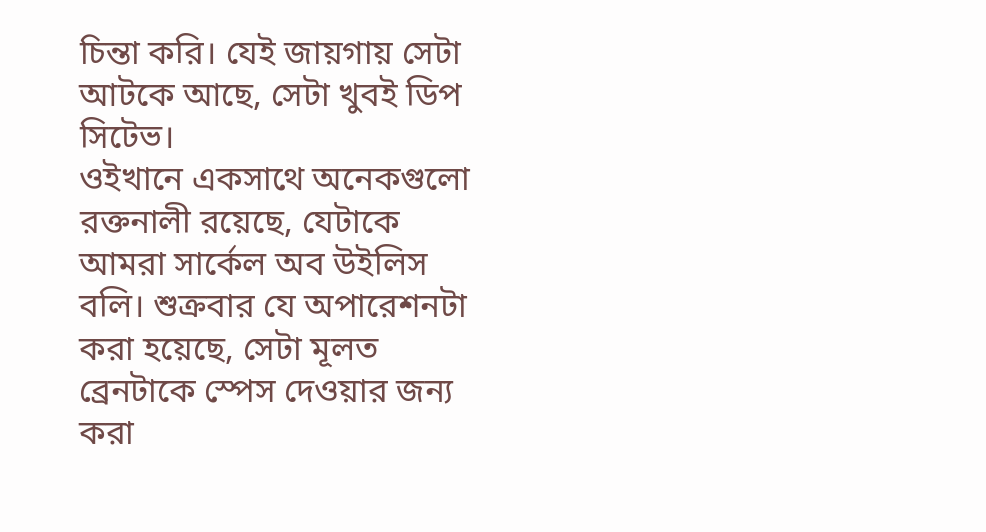চিন্তা করি। যেই জায়গায় সেটা আটকে আছে, সেটা খুবই ডিপ সিটেভ।
ওইখানে একসাথে অনেকগুলো রক্তনালী রয়েছে, যেটাকে আমরা সার্কেল অব উইলিস বলি। শুক্রবার যে অপারেশনটা করা হয়েছে, সেটা মূলত ব্রেনটাকে স্পেস দেওয়ার জন্য করা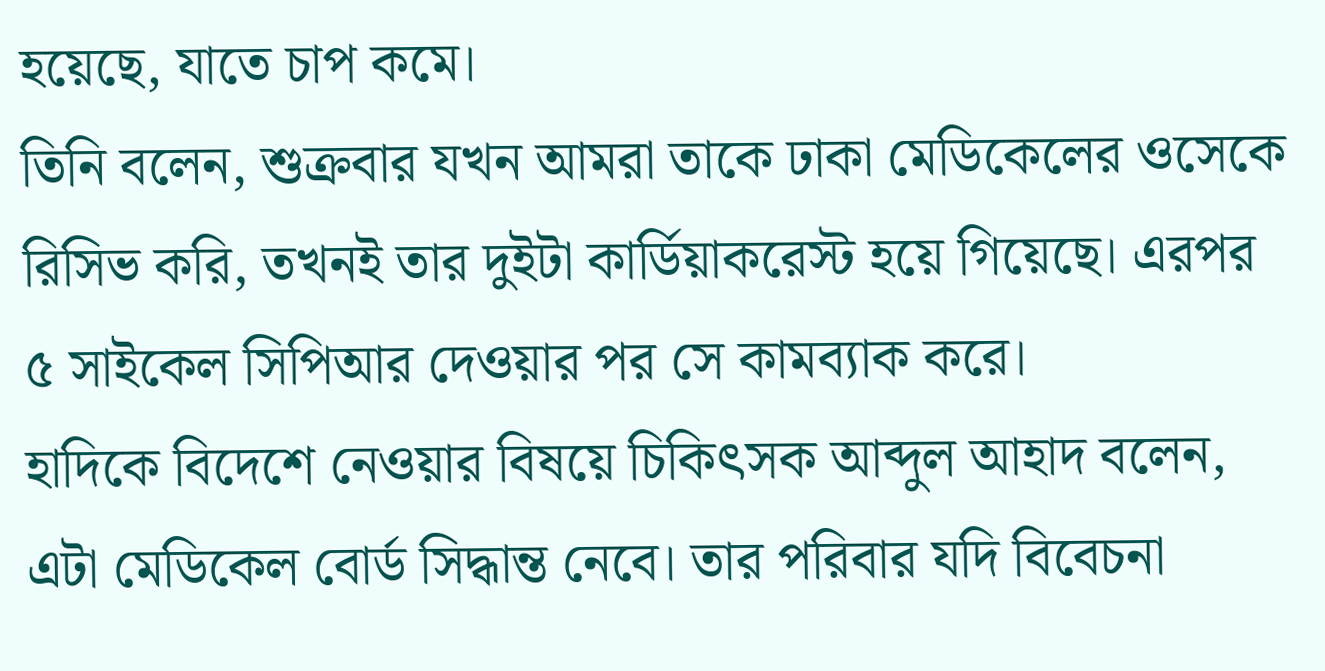হয়েছে, যাতে চাপ কমে।
তিনি বলেন, শুক্রবার যখন আমরা তাকে ঢাকা মেডিকেলের ওসেকে রিসিভ করি, তখনই তার দুইটা কার্ডিয়াকরেস্ট হয়ে গিয়েছে। এরপর ৫ সাইকেল সিপিআর দেওয়ার পর সে কামব্যাক করে।
হাদিকে বিদেশে নেওয়ার বিষয়ে চিকিৎসক আব্দুল আহাদ বলেন, এটা মেডিকেল বোর্ড সিদ্ধান্ত নেবে। তার পরিবার যদি বিবেচনা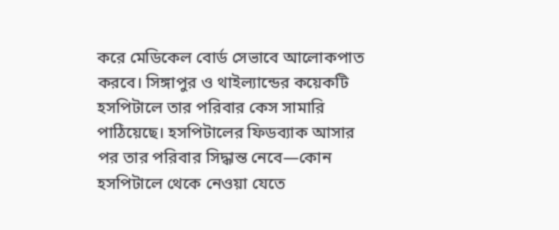করে মেডিকেল বোর্ড সেভাবে আলোকপাত করবে। সিঙ্গাপুর ও থাইল্যান্ডের কয়েকটি হসপিটালে তার পরিবার কেস সামারি পাঠিয়েছে। হসপিটালের ফিডব্যাক আসার পর তার পরিবার সিদ্ধান্ত নেবে—কোন হসপিটালে থেকে নেওয়া যেতে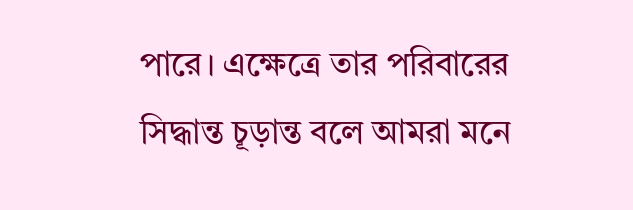পারে। এক্ষেত্রে তার পরিবারের সিদ্ধান্ত চূড়ান্ত বলে আমরা মনে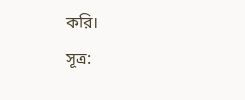করি।
সূত্র: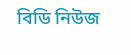বিডি নিউজ